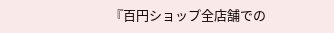『百円ショップ全店舗での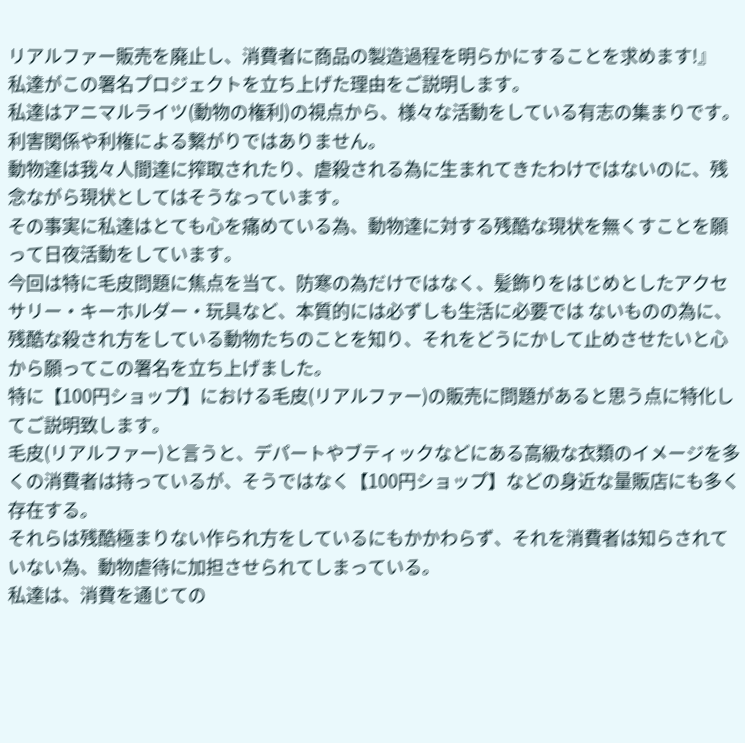リアルファー販売を廃止し、消費者に商品の製造過程を明らかにすることを求めます!』
私達がこの署名プロジェクトを立ち上げた理由をご説明します。
私達はアニマルライツ(動物の権利)の視点から、様々な活動をしている有志の集まりです。
利害関係や利権による繋がりではありません。
動物達は我々人間達に搾取されたり、虐殺される為に生まれてきたわけではないのに、残念ながら現状としてはそうなっています。
その事実に私達はとても心を痛めている為、動物達に対する残酷な現状を無くすことを願って日夜活動をしています。
今回は特に毛皮問題に焦点を当て、防寒の為だけではなく、髪飾りをはじめとしたアクセサリー・キーホルダー・玩具など、本質的には必ずしも生活に必要では ないものの為に、残酷な殺され方をしている動物たちのことを知り、それをどうにかして止めさせたいと心から願ってこの署名を立ち上げました。
特に【100円ショップ】における毛皮(リアルファー)の販売に問題があると思う点に特化してご説明致します。
毛皮(リアルファー)と言うと、デパートやブティックなどにある高級な衣類のイメージを多くの消費者は持っているが、そうではなく【100円ショップ】などの身近な量販店にも多く存在する。
それらは残酷極まりない作られ方をしているにもかかわらず、それを消費者は知らされていない為、動物虐待に加担させられてしまっている。
私達は、消費を通じての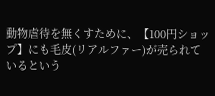動物虐待を無くすために、【100円ショップ】にも毛皮(リアルファー)が売られているという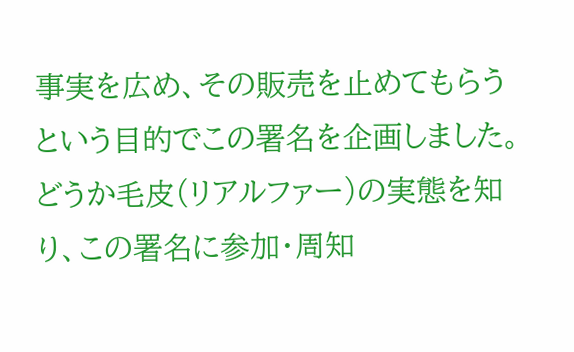事実を広め、その販売を止めてもらうという目的でこの署名を企画しました。
どうか毛皮(リアルファー)の実態を知り、この署名に参加・周知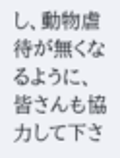し、動物虐待が無くなるように、皆さんも協力して下さ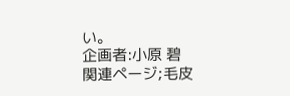い。
企画者:小原 碧
関連ページ;毛皮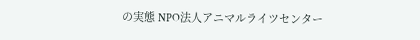の実態 NPO法人アニマルライツセンター